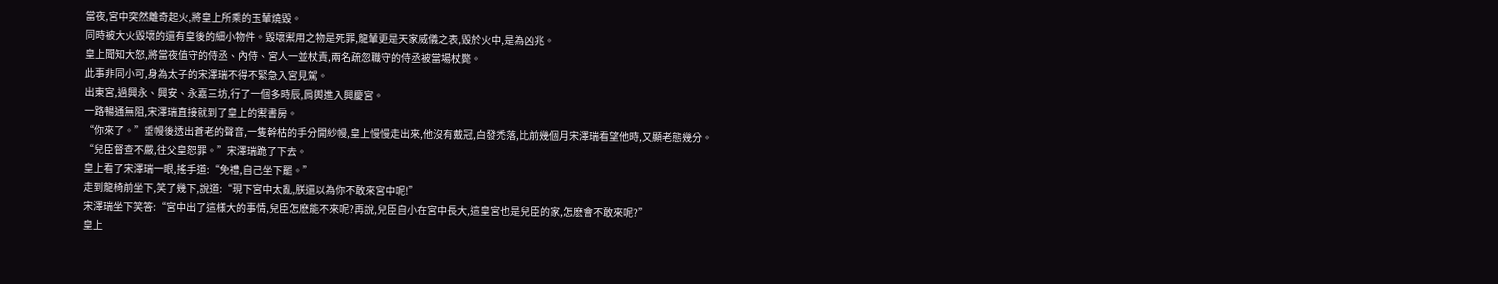當夜,宮中突然離奇起火,將皇上所乘的玉輦燒毀。
同時被大火毀壞的還有皇後的細小物件。毀壞禦用之物是死罪,龍輦更是天家威儀之表,毀於火中,是為凶兆。
皇上聞知大怒,將當夜值守的侍丞、內侍、宮人一並杖責,兩名疏忽職守的侍丞被當場杖斃。
此事非同小可,身為太子的宋澤瑞不得不緊急入宮見駕。
出東宮,過興永、興安、永嘉三坊,行了一個多時辰,肩輿進入興慶宮。
一路暢通無阻,宋澤瑞直接就到了皇上的禦書房。
“你來了。”垂幔後透出蒼老的聲音,一隻幹枯的手分開紗幔,皇上慢慢走出來,他沒有戴冠,白發禿落,比前幾個月宋澤瑞看望他時,又顯老態幾分。
“兒臣督查不嚴,往父皇恕罪。”宋澤瑞跪了下去。
皇上看了宋澤瑞一眼,搖手道:“免禮,自己坐下罷。”
走到龍椅前坐下,笑了幾下,說道:“現下宮中太亂,朕還以為你不敢來宮中呢!”
宋澤瑞坐下笑答:“宮中出了這樣大的事情,兒臣怎麽能不來呢?再說,兒臣自小在宮中長大,這皇宮也是兒臣的家,怎麽會不敢來呢?”
皇上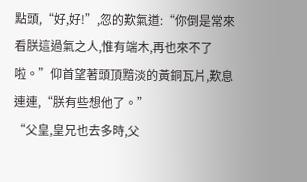點頭,“好,好!”,忽的歎氣道:“你倒是常來看朕這過氣之人,惟有端木,再也來不了啦。”仰首望著頭頂黯淡的黃銅瓦片,歎息連連,“朕有些想他了。”
“父皇,皇兄也去多時,父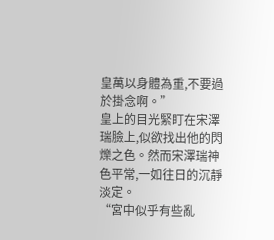皇萬以身體為重,不要過於掛念啊。”
皇上的目光緊盯在宋澤瑞臉上,似欲找出他的閃爍之色。然而宋澤瑞神色平常,一如往日的沉靜淡定。
“宮中似乎有些亂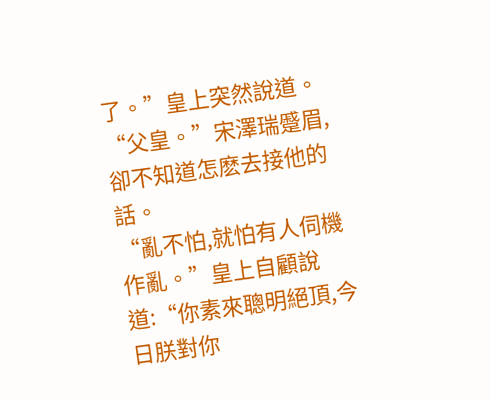了。”皇上突然說道。
“父皇。”宋澤瑞蹙眉,卻不知道怎麽去接他的話。
“亂不怕,就怕有人伺機作亂。”皇上自顧說道:“你素來聰明絕頂,今日朕對你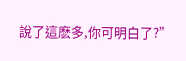說了這麽多,你可明白了?”